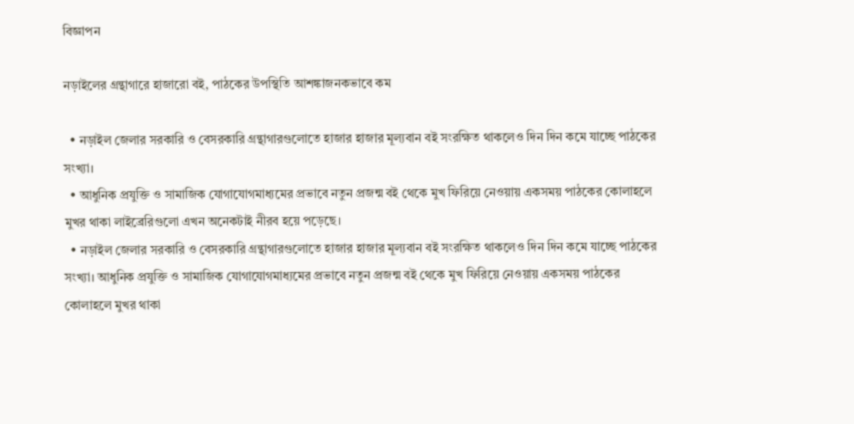বিজ্ঞাপন

নড়াইলের গ্রন্থাগারে হাজারো বই, পাঠকের উপস্থিতি আশঙ্কাজনকভাবে কম

  • নড়াইল জেলার সরকারি ও বেসরকারি গ্রন্থাগারগুলোতে হাজার হাজার মূল্যবান বই সংরক্ষিত থাকলেও দিন দিন কমে যাচ্ছে পাঠকের সংখ্যা।
  • আধুনিক প্রযুক্তি ও সামাজিক যোগাযোগমাধ্যমের প্রভাবে নতুন প্রজন্ম বই থেকে মুখ ফিরিয়ে নেওয়ায় একসময় পাঠকের কোলাহলে মুখর থাকা লাইব্রেরিগুলো এখন অনেকটাই নীরব হয়ে পড়েছে।
  • নড়াইল জেলার সরকারি ও বেসরকারি গ্রন্থাগারগুলোতে হাজার হাজার মূল্যবান বই সংরক্ষিত থাকলেও দিন দিন কমে যাচ্ছে পাঠকের সংখ্যা। আধুনিক প্রযুক্তি ও সামাজিক যোগাযোগমাধ্যমের প্রভাবে নতুন প্রজন্ম বই থেকে মুখ ফিরিয়ে নেওয়ায় একসময় পাঠকের কোলাহলে মুখর থাকা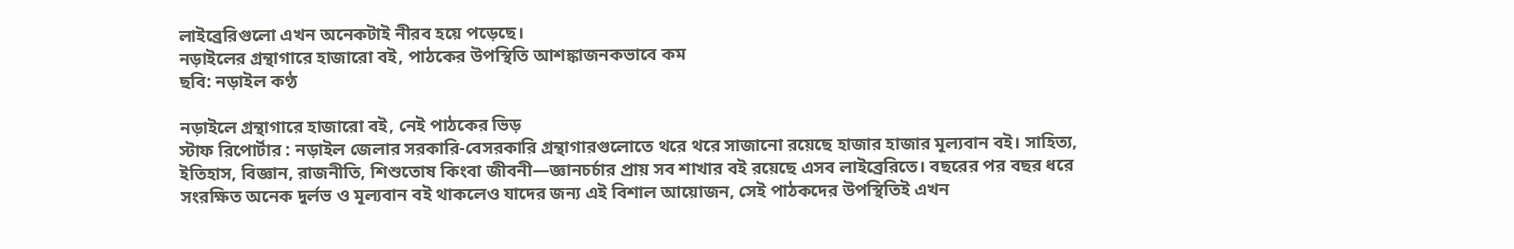লাইব্রেরিগুলো এখন অনেকটাই নীরব হয়ে পড়েছে।
নড়াইলের গ্রন্থাগারে হাজারো বই, পাঠকের উপস্থিতি আশঙ্কাজনকভাবে কম
ছবি: নড়াইল কণ্ঠ

নড়াইলে গ্রন্থাগারে হাজারো বই, নেই পাঠকের ভিড়
স্টাফ রিপোর্টার : নড়াইল জেলার সরকারি-বেসরকারি গ্রন্থাগারগুলোতে থরে থরে সাজানো রয়েছে হাজার হাজার মূল্যবান বই। সাহিত্য, ইতিহাস, বিজ্ঞান, রাজনীতি, শিশুতোষ কিংবা জীবনী—জ্ঞানচর্চার প্রায় সব শাখার বই রয়েছে এসব লাইব্রেরিতে। বছরের পর বছর ধরে সংরক্ষিত অনেক দুর্লভ ও মূল্যবান বই থাকলেও যাদের জন্য এই বিশাল আয়োজন, সেই পাঠকদের উপস্থিতিই এখন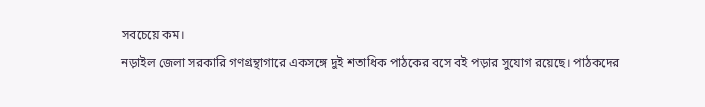সবচেয়ে কম।
নড়াইল জেলা সরকারি গণগ্রন্থাগারে একসঙ্গে দুই শতাধিক পাঠকের বসে বই পড়ার সুযোগ রয়েছে। পাঠকদের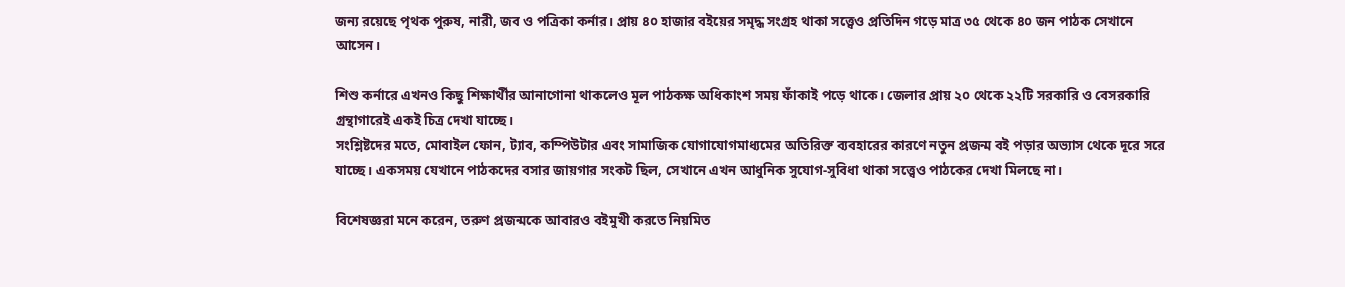জন্য রয়েছে পৃথক পুরুষ, নারী, জব ও পত্রিকা কর্নার। প্রায় ৪০ হাজার বইয়ের সমৃদ্ধ সংগ্রহ থাকা সত্ত্বেও প্রতিদিন গড়ে মাত্র ৩৫ থেকে ৪০ জন পাঠক সেখানে আসেন।

শিশু কর্নারে এখনও কিছু শিক্ষার্থীর আনাগোনা থাকলেও মূল পাঠকক্ষ অধিকাংশ সময় ফাঁকাই পড়ে থাকে। জেলার প্রায় ২০ থেকে ২২টি সরকারি ও বেসরকারি গ্রন্থাগারেই একই চিত্র দেখা যাচ্ছে।
সংশ্লিষ্টদের মতে, মোবাইল ফোন, ট্যাব, কম্পিউটার এবং সামাজিক যোগাযোগমাধ্যমের অতিরিক্ত ব্যবহারের কারণে নতুন প্রজন্ম বই পড়ার অভ্যাস থেকে দূরে সরে যাচ্ছে। একসময় যেখানে পাঠকদের বসার জায়গার সংকট ছিল, সেখানে এখন আধুনিক সুযোগ-সুবিধা থাকা সত্ত্বেও পাঠকের দেখা মিলছে না।

বিশেষজ্ঞরা মনে করেন, তরুণ প্রজন্মকে আবারও বইমুখী করতে নিয়মিত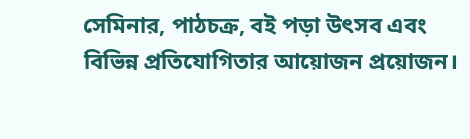সেমিনার, পাঠচক্র, বই পড়া উৎসব এবং বিভিন্ন প্রতিযোগিতার আয়োজন প্রয়োজন।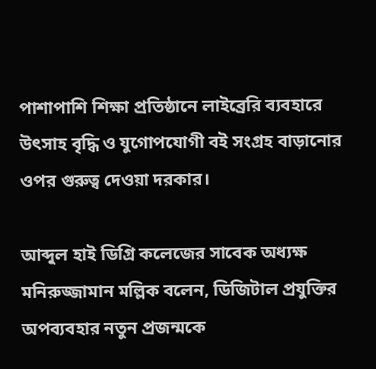পাশাপাশি শিক্ষা প্রতিষ্ঠানে লাইব্রেরি ব্যবহারে উৎসাহ বৃদ্ধি ও যুগোপযোগী বই সংগ্রহ বাড়ানোর ওপর গুরুত্ব দেওয়া দরকার।

আব্দুল হাই ডিগ্রি কলেজের সাবেক অধ্যক্ষ মনিরুজ্জামান মল্লিক বলেন, ডিজিটাল প্রযুক্তির অপব্যবহার নতুন প্রজন্মকে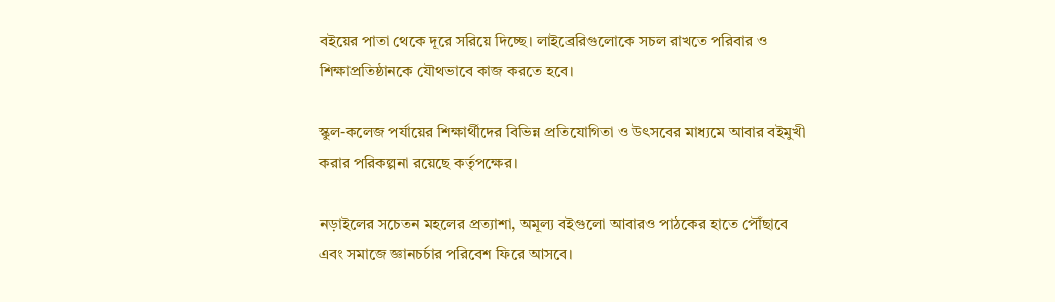বইয়ের পাতা থেকে দূরে সরিয়ে দিচ্ছে। লাইব্রেরিগুলোকে সচল রাখতে পরিবার ও শিক্ষাপ্রতিষ্ঠানকে যৌথভাবে কাজ করতে হবে।

স্কুল-কলেজ পর্যায়ের শিক্ষার্থীদের বিভিন্ন প্রতিযোগিতা ও উৎসবের মাধ্যমে আবার বইমুখী করার পরিকল্পনা রয়েছে কর্তৃপক্ষের।

নড়াইলের সচেতন মহলের প্রত্যাশা, অমূল্য বইগুলো আবারও পাঠকের হাতে পৌঁছাবে এবং সমাজে জ্ঞানচর্চার পরিবেশ ফিরে আসবে।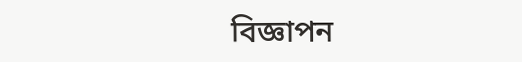বিজ্ঞাপন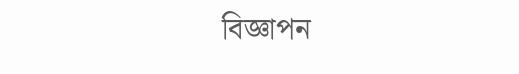বিজ্ঞাপন